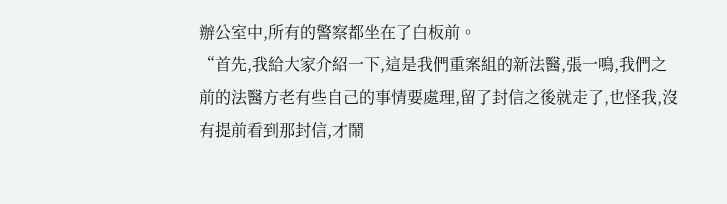辦公室中,所有的警察都坐在了白板前。
“首先,我給大家介紹一下,這是我們重案組的新法醫,張一鳴,我們之前的法醫方老有些自己的事情要處理,留了封信之後就走了,也怪我,沒有提前看到那封信,才鬧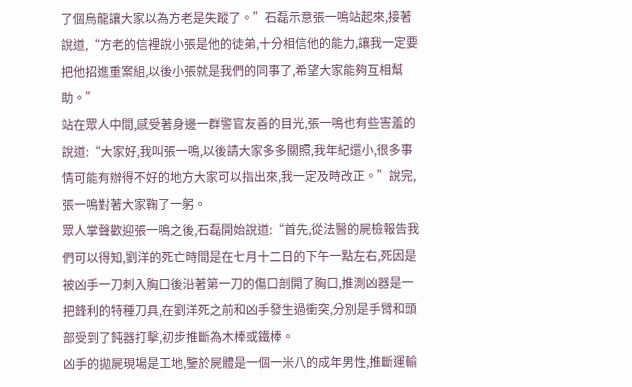了個烏龍讓大家以為方老是失蹤了。”石磊示意張一鳴站起來,接著說道,“方老的信裡說小張是他的徒弟,十分相信他的能力,讓我一定要把他招進重案組,以後小張就是我們的同事了,希望大家能夠互相幫助。”
站在眾人中間,感受著身邊一群警官友善的目光,張一鳴也有些害羞的說道:“大家好,我叫張一鳴,以後請大家多多關照,我年紀還小,很多事情可能有辦得不好的地方大家可以指出來,我一定及時改正。”說完,張一鳴對著大家鞠了一躬。
眾人掌聲歡迎張一鳴之後,石磊開始說道:“首先,從法醫的屍檢報告我們可以得知,劉洋的死亡時間是在七月十二日的下午一點左右,死因是被凶手一刀刺入胸口後沿著第一刀的傷口剖開了胸口,推測凶器是一把鋒利的特種刀具,在劉洋死之前和凶手發生過衝突,分別是手臂和頭部受到了鈍器打擊,初步推斷為木棒或鐵棒。
凶手的拋屍現場是工地,鑒於屍體是一個一米八的成年男性,推斷運輸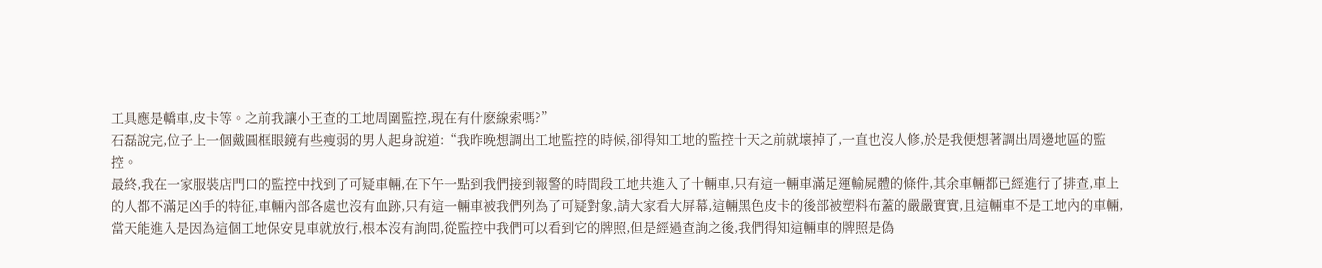工具應是轎車,皮卡等。之前我讓小王查的工地周圍監控,現在有什麽線索嗎?”
石磊說完,位子上一個戴圓框眼鏡有些瘦弱的男人起身說道:“我昨晚想調出工地監控的時候,卻得知工地的監控十天之前就壞掉了,一直也沒人修,於是我便想著調出周邊地區的監控。
最終,我在一家服裝店門口的監控中找到了可疑車輛,在下午一點到我們接到報警的時間段工地共進入了十輛車,只有這一輛車滿足運輸屍體的條件,其余車輛都已經進行了排查,車上的人都不滿足凶手的特征,車輛內部各處也沒有血跡,只有這一輛車被我們列為了可疑對象,請大家看大屏幕,這輛黑色皮卡的後部被塑料布蓋的嚴嚴實實,且這輛車不是工地內的車輛,當天能進入是因為這個工地保安見車就放行,根本沒有詢問,從監控中我們可以看到它的牌照,但是經過查詢之後,我們得知這輛車的牌照是偽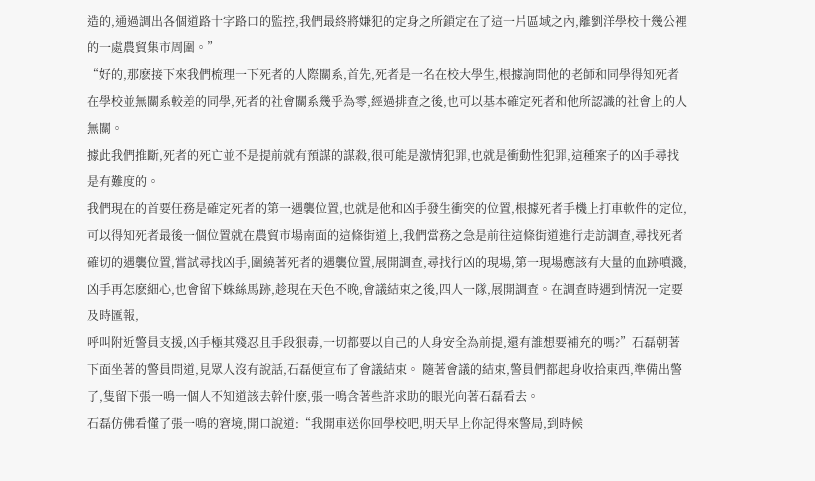造的,通過調出各個道路十字路口的監控,我們最終將嫌犯的定身之所鎖定在了這一片區域之內,離劉洋學校十幾公裡的一處農貿集市周圍。”
“好的,那麽接下來我們梳理一下死者的人際關系,首先,死者是一名在校大學生,根據詢問他的老師和同學得知死者在學校並無關系較差的同學,死者的社會關系幾乎為零,經過排查之後,也可以基本確定死者和他所認識的社會上的人無關。
據此我們推斷,死者的死亡並不是提前就有預謀的謀殺,很可能是激情犯罪,也就是衝動性犯罪,這種案子的凶手尋找是有難度的。
我們現在的首要任務是確定死者的第一遇襲位置,也就是他和凶手發生衝突的位置,根據死者手機上打車軟件的定位,可以得知死者最後一個位置就在農貿市場南面的這條街道上,我們當務之急是前往這條街道進行走訪調查,尋找死者確切的遇襲位置,嘗試尋找凶手,圍繞著死者的遇襲位置,展開調查,尋找行凶的現場,第一現場應該有大量的血跡噴濺,凶手再怎麽細心,也會留下蛛絲馬跡,趁現在天色不晚,會議結束之後,四人一隊,展開調查。在調查時遇到情況一定要及時匯報,
呼叫附近警員支援,凶手極其殘忍且手段狠毒,一切都要以自己的人身安全為前提,還有誰想要補充的嗎?”石磊朝著下面坐著的警員問道,見眾人沒有說話,石磊便宣布了會議結束。 隨著會議的結束,警員們都起身收拾東西,準備出警了,隻留下張一鳴一個人不知道該去幹什麽,張一鳴含著些許求助的眼光向著石磊看去。
石磊仿佛看懂了張一鳴的窘境,開口說道:“我開車送你回學校吧,明天早上你記得來警局,到時候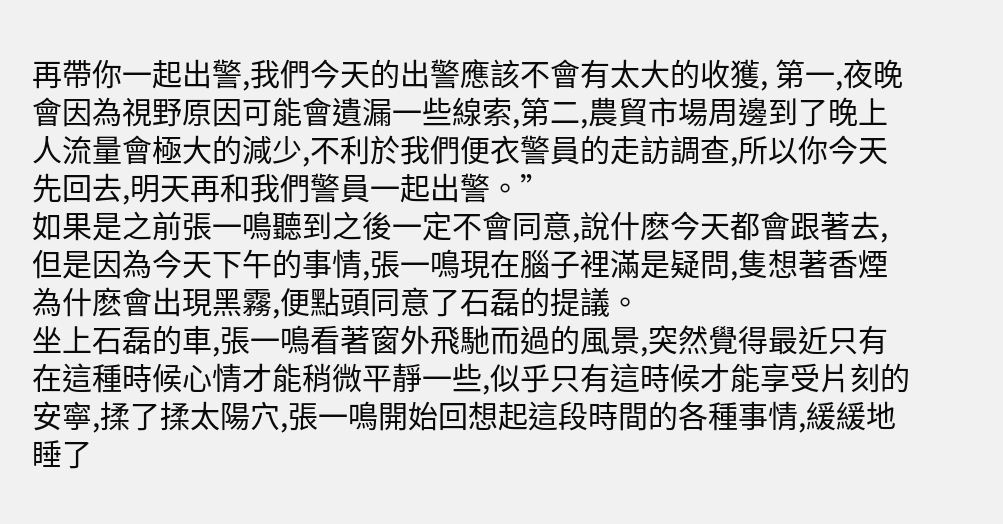再帶你一起出警,我們今天的出警應該不會有太大的收獲, 第一,夜晚會因為視野原因可能會遺漏一些線索,第二,農貿市場周邊到了晚上人流量會極大的減少,不利於我們便衣警員的走訪調查,所以你今天先回去,明天再和我們警員一起出警。”
如果是之前張一鳴聽到之後一定不會同意,說什麽今天都會跟著去,但是因為今天下午的事情,張一鳴現在腦子裡滿是疑問,隻想著香煙為什麽會出現黑霧,便點頭同意了石磊的提議。
坐上石磊的車,張一鳴看著窗外飛馳而過的風景,突然覺得最近只有在這種時候心情才能稍微平靜一些,似乎只有這時候才能享受片刻的安寧,揉了揉太陽穴,張一鳴開始回想起這段時間的各種事情,緩緩地睡了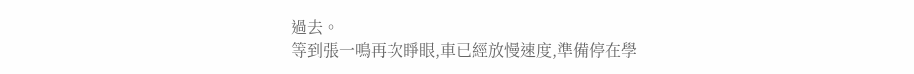過去。
等到張一鳴再次睜眼,車已經放慢速度,準備停在學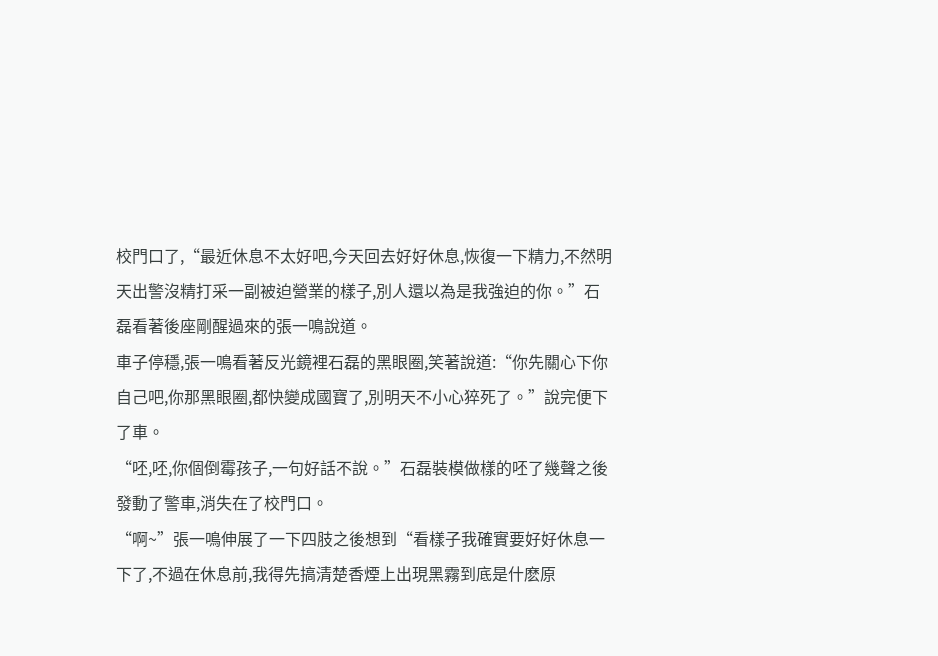校門口了,“最近休息不太好吧,今天回去好好休息,恢復一下精力,不然明天出警沒精打采一副被迫營業的樣子,別人還以為是我強迫的你。”石磊看著後座剛醒過來的張一鳴說道。
車子停穩,張一鳴看著反光鏡裡石磊的黑眼圈,笑著說道:“你先關心下你自己吧,你那黑眼圈,都快變成國寶了,別明天不小心猝死了。”說完便下了車。
“呸,呸,你個倒霉孩子,一句好話不說。”石磊裝模做樣的呸了幾聲之後發動了警車,消失在了校門口。
“啊~”張一鳴伸展了一下四肢之後想到“看樣子我確實要好好休息一下了,不過在休息前,我得先搞清楚香煙上出現黑霧到底是什麽原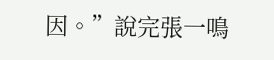因。”說完張一鳴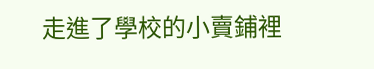走進了學校的小賣鋪裡